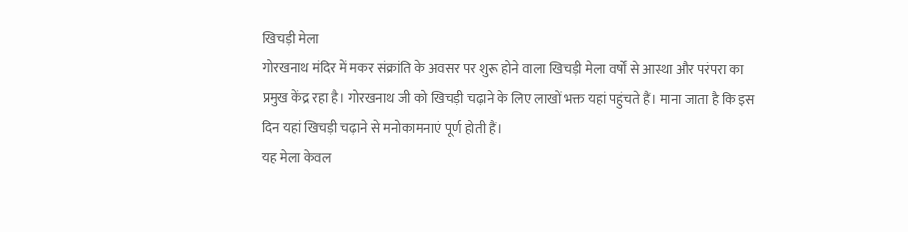खिचड़ी मेला
गोरखनाथ मंदिर में मकर संक्रांति के अवसर पर शुरू होने वाला खिचड़ी मेला वर्षों से आस्था और परंपरा का प्रमुख केंद्र रहा है। गोरखनाथ जी को खिचड़ी चढ़ाने के लिए लाखों भक्त यहां पहुंचते हैं। माना जाता है कि इस दिन यहां खिचड़ी चढ़ाने से मनोकामनाएं पूर्ण होती हैं।
यह मेला केवल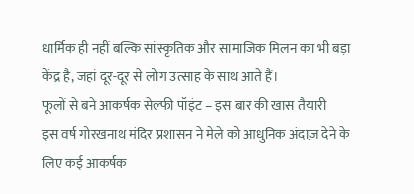धार्मिक ही नहीं बल्कि सांस्कृतिक और सामाजिक मिलन का भी बड़ा केंद्र है, जहां दूर-दूर से लोग उत्साह के साथ आते हैं।
फूलों से बने आकर्षक सेल्फी पॉइंट – इस बार की खास तैयारी
इस वर्ष गोरखनाथ मंदिर प्रशासन ने मेले को आधुनिक अंदाज़ देने के लिए कई आकर्षक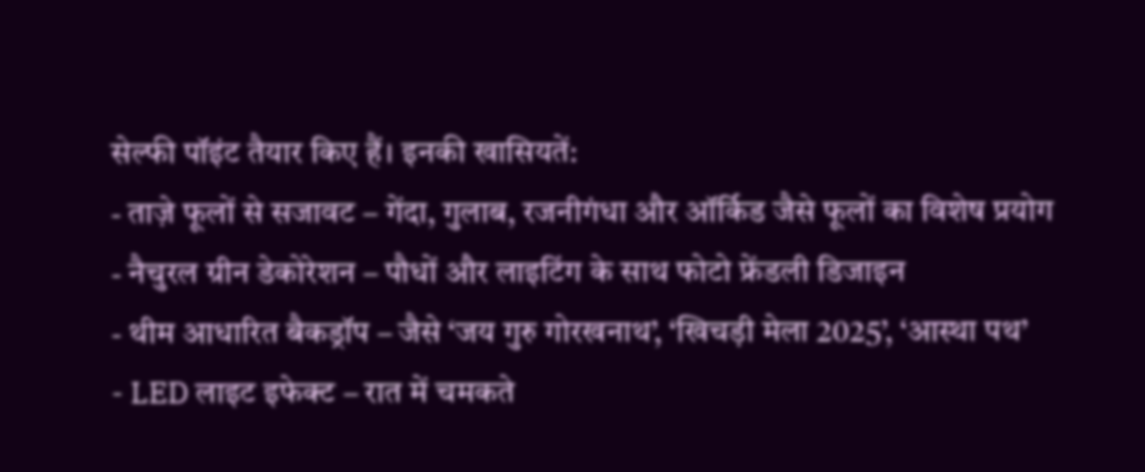सेल्फी पॉइंट तैयार किए हैं। इनकी खासियतें:
- ताज़े फूलों से सजावट – गेंदा, गुलाब, रजनीगंधा और ऑर्किड जैसे फूलों का विशेष प्रयोग
- नैचुरल ग्रीन डेकोरेशन – पौधों और लाइटिंग के साथ फोटो फ्रेंडली डिजाइन
- थीम आधारित बैकड्रॉप – जैसे ‘जय गुरु गोरखनाथ’, ‘खिचड़ी मेला 2025’, ‘आस्था पथ’
- LED लाइट इफेक्ट – रात में चमकते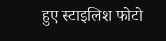हुए स्टाइलिश फोटो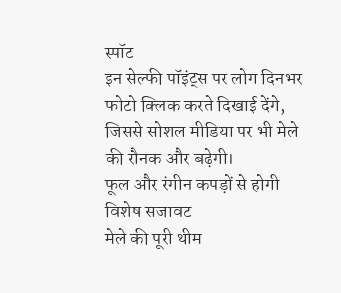स्पॉट
इन सेल्फी पॉइंट्स पर लोग दिनभर फोटो क्लिक करते दिखाई देंगे, जिससे सोशल मीडिया पर भी मेले की रौनक और बढ़ेगी।
फूल और रंगीन कपड़ों से होगी विशेष सजावट
मेले की पूरी थीम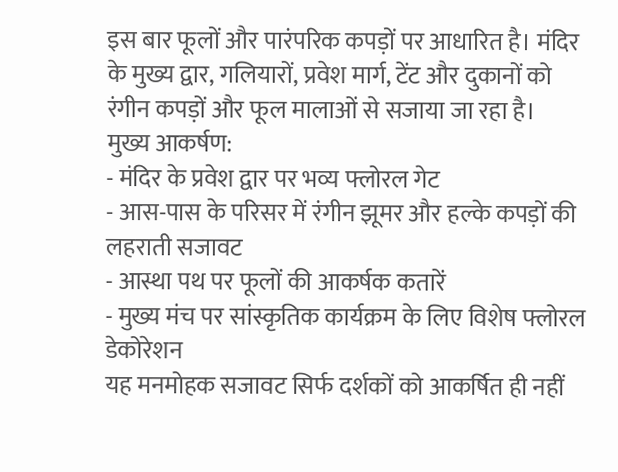इस बार फूलों और पारंपरिक कपड़ों पर आधारित है। मंदिर के मुख्य द्वार, गलियारों, प्रवेश मार्ग, टेंट और दुकानों को रंगीन कपड़ों और फूल मालाओं से सजाया जा रहा है।
मुख्य आकर्षण:
- मंदिर के प्रवेश द्वार पर भव्य फ्लोरल गेट
- आस-पास के परिसर में रंगीन झूमर और हल्के कपड़ों की लहराती सजावट
- आस्था पथ पर फूलों की आकर्षक कतारें
- मुख्य मंच पर सांस्कृतिक कार्यक्रम के लिए विशेष फ्लोरल डेकोरेशन
यह मनमोहक सजावट सिर्फ दर्शकों को आकर्षित ही नहीं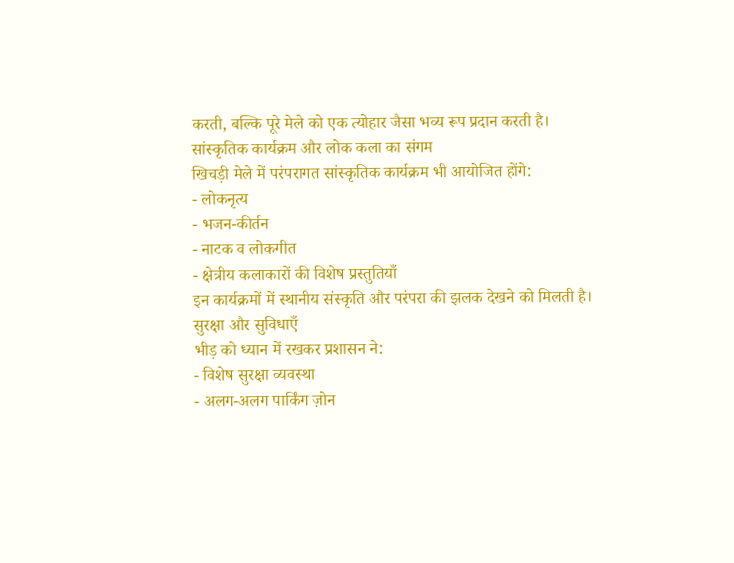करती, बल्कि पूरे मेले को एक त्योहार जैसा भव्य रूप प्रदान करती है।
सांस्कृतिक कार्यक्रम और लोक कला का संगम
खिचड़ी मेले में परंपरागत सांस्कृतिक कार्यक्रम भी आयोजित होंगे:
- लोकनृत्य
- भजन-कीर्तन
- नाटक व लोकगीत
- क्षेत्रीय कलाकारों की विशेष प्रस्तुतियाँ
इन कार्यक्रमों में स्थानीय संस्कृति और परंपरा की झलक देखने को मिलती है।
सुरक्षा और सुविधाएँ
भीड़ को ध्यान में रखकर प्रशासन ने:
- विशेष सुरक्षा व्यवस्था
- अलग-अलग पार्किंग ज़ोन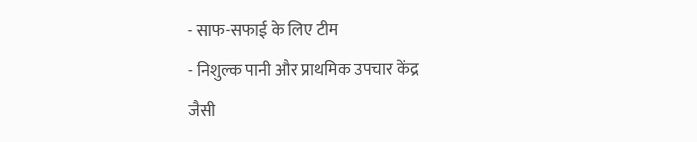- साफ-सफाई के लिए टीम
- निशुल्क पानी और प्राथमिक उपचार केंद्र
जैसी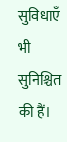सुविधाएँ भी सुनिश्चित की हैं।